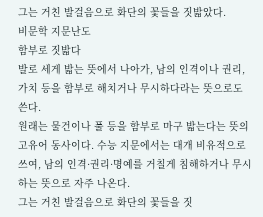그는 거친 발걸음으로 화단의 꽃들을 짓밟았다.
비문학 지문난도
함부로 짓밟다
발로 세게 밟는 뜻에서 나아가, 남의 인격이나 권리, 가치 등을 함부로 해치거나 무시하다라는 뜻으로도 쓴다.
원래는 물건이나 풀 등을 함부로 마구 밟는다는 뜻의 고유어 동사이다. 수능 지문에서는 대개 비유적으로 쓰여, 남의 인격·권리·명예를 거칠게 침해하거나 무시하는 뜻으로 자주 나온다.
그는 거친 발걸음으로 화단의 꽃들을 짓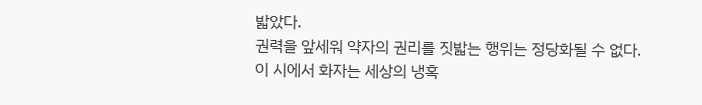밟았다.
권력을 앞세워 약자의 권리를 짓밟는 행위는 정당화될 수 없다.
이 시에서 화자는 세상의 냉혹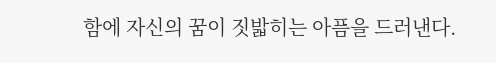함에 자신의 꿈이 짓밟히는 아픔을 드러낸다.